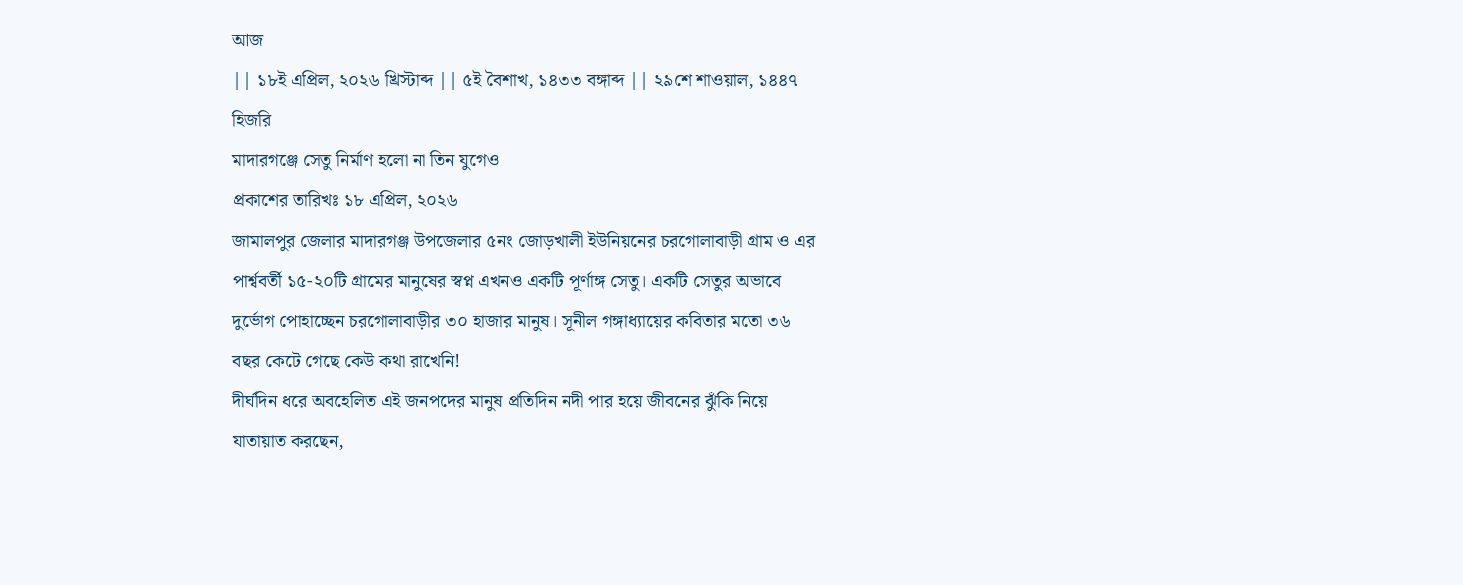আজ
|| ১৮ই এপ্রিল, ২০২৬ খ্রিস্টাব্দ || ৫ই বৈশাখ, ১৪৩৩ বঙ্গাব্দ || ২৯শে শাওয়াল, ১৪৪৭ হিজরি
মাদারগঞ্জে সেতু নির্মাণ হলো না তিন যুগেও
প্রকাশের তারিখঃ ১৮ এপ্রিল, ২০২৬
জামালপুর জেলার মাদারগঞ্জ উপজেলার ৫নং জোড়খালী ইউনিয়নের চরগোলাবাড়ী গ্রাম ও এর পার্শ্ববর্তী ১৫-২০টি গ্রামের মানুষের স্বপ্ন এখনও একটি পূর্ণাঙ্গ সেতু। একটি সেতুর অভাবে দুর্ভোগ পোহাচ্ছেন চরগোলাবাড়ীর ৩০ হাজার মানুষ। সূনীল গঙ্গাধ্যায়ের কবিতার মতো ৩৬ বছর কেটে গেছে কেউ কথা রাখেনি!
দীর্ঘদিন ধরে অবহেলিত এই জনপদের মানুষ প্রতিদিন নদী পার হয়ে জীবনের ঝুঁকি নিয়ে যাতায়াত করছেন,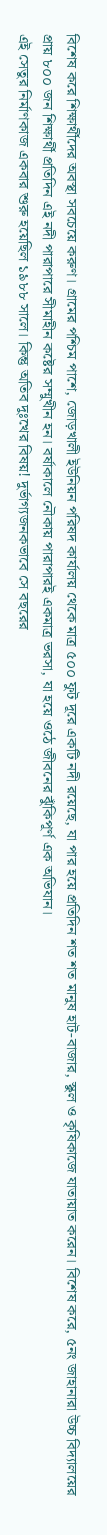বিশেষ করে শিক্ষার্থীদের অবস্থা সবচেয়ে করুণ। গ্রামের পশ্চিম পাশে, জোড়খালী ইউনিয়ন পরিষদ কার্যালয় থেকে মাত্র ৫০০ ফুট দূরে একটি নদী রয়েছে, যা পার হয়ে প্রতিদিন শত শত মানুষ হাট-বাজার, স্কুল ও কৃষিকাজে যাতায়াত করেন। বিশেষ করে, ৫নং জাহানারা উচ্চ বিদ্যালয়ের প্রায় ৮০০ জন শিক্ষার্থী প্রতিদিন এই নদী পারাপারে সীমাহীন কষ্টের সম্মুখীন হন। বর্ষাকালে নৌকায় পারাপারই একমাত্র ভরসা, যা হয়ে ওঠে জীবনের ঝুঁকিপূর্ণ এক অভিযান।
এই সেতুর নির্মাণকাজ একবার শুরু হয়েছিল ১৯৮৮ সালে। কিন্তু অতিব দুঃখের বিষয়! দুর্ভাগ্যজনকভাবে সে বছরের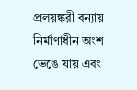প্রলয়ঙ্করী বন্যায় নির্মাণাধীন অংশ ভেঙে যায় এবং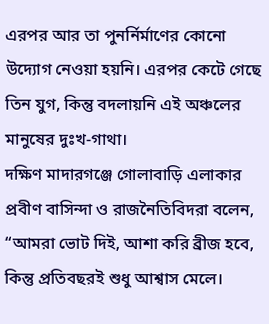এরপর আর তা পুনর্নির্মাণের কোনো উদ্যোগ নেওয়া হয়নি। এরপর কেটে গেছে তিন যুগ, কিন্তু বদলায়নি এই অঞ্চলের মানুষের দুঃখ-গাথা।
দক্ষিণ মাদারগঞ্জে গোলাবাড়ি এলাকার প্রবীণ বাসিন্দা ও রাজনৈতিবিদরা বলেন, “আমরা ভোট দিই, আশা করি ব্রীজ হবে, কিন্তু প্রতিবছরই শুধু আশ্বাস মেলে।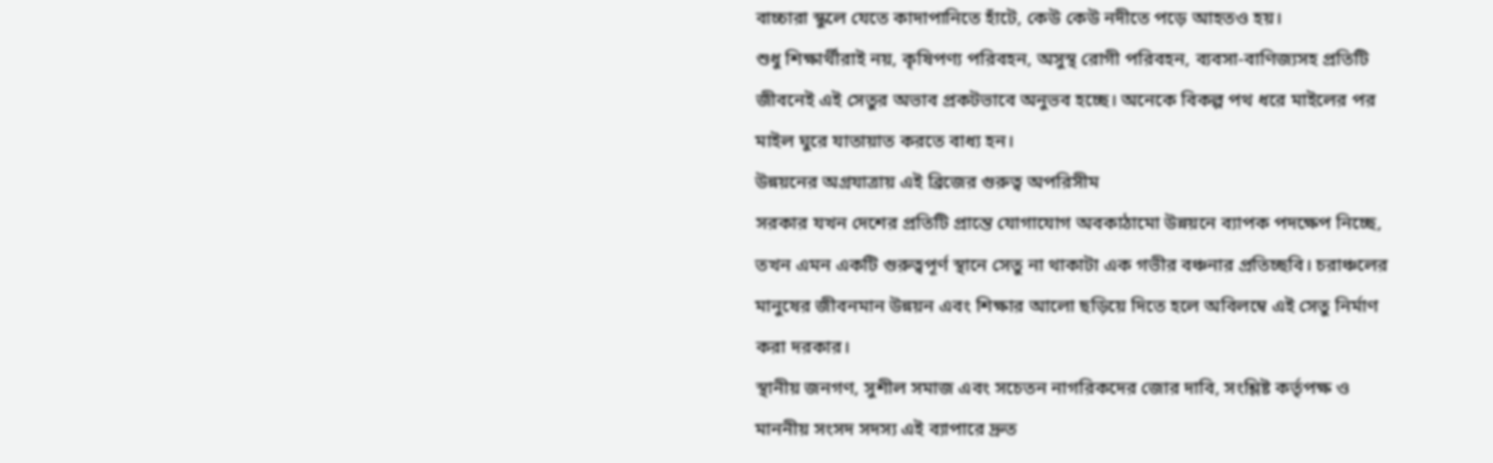বাচ্চারা স্কুলে যেতে কাদাপানিতে হাঁটে, কেউ কেউ নদীতে পড়ে আহতও হয়।
শুধু শিক্ষার্থীরাই নয়, কৃষিপণ্য পরিবহন, অসুস্থ রোগী পরিবহন, ব্যবসা-বাণিজ্যসহ প্রতিটি জীবনেই এই সেতুর অভাব প্রকটভাবে অনুভব হচ্ছে। অনেকে বিকল্প পথ ধরে মাইলের পর মাইল ঘুরে যাতায়াত করতে বাধ্য হন।
উন্নয়নের অগ্রযাত্রায় এই ব্রিজের গুরুত্ব অপরিসীম
সরকার যখন দেশের প্রতিটি প্রান্তে যোগাযোগ অবকাঠামো উন্নয়নে ব্যাপক পদক্ষেপ নিচ্ছে, তখন এমন একটি গুরুত্বপূর্ণ স্থানে সেতু না থাকাটা এক গভীর বঞ্চনার প্রতিচ্ছবি। চরাঞ্চলের মানুষের জীবনমান উন্নয়ন এবং শিক্ষার আলো ছড়িয়ে দিতে হলে অবিলম্বে এই সেতু নির্মাণ করা দরকার।
স্থানীয় জনগণ, সুশীল সমাজ এবং সচেতন নাগরিকদের জোর দাবি, সংশ্লিষ্ট কর্তৃপক্ষ ও মাননীয় সংসদ সদস্য এই ব্যাপারে দ্রুত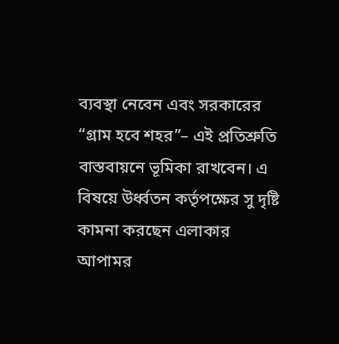ব্যবস্থা নেবেন এবং সরকারের “গ্রাম হবে শহর”– এই প্রতিশ্রুতি বাস্তবায়নে ভূমিকা রাখবেন। এ বিষয়ে উর্ধ্বতন কর্তৃপক্ষের সু দৃষ্টি কামনা করছেন এলাকার আপামর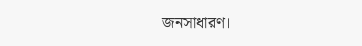জনসাধারণ।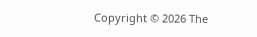Copyright © 2026 The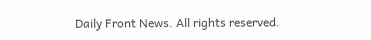Daily Front News. All rights reserved.